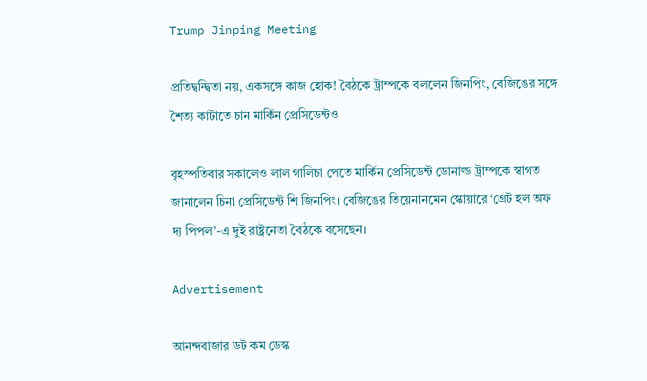Trump Jinping Meeting

প্রতিদ্বন্দ্বিতা নয়, একসঙ্গে কাজ হোক! বৈঠকে ট্রাম্পকে বললেন জিনপিং, বেজিঙের সঙ্গে শৈত্য কাটাতে চান মার্কিন প্রেসিডেন্টও

বৃহস্পতিবার সকালেও লাল গালিচা পেতে মার্কিন প্রেসিডেন্ট ডোনাল্ড ট্রাম্পকে স্বাগত জানালেন চিনা প্রেসিডেন্ট শি জিনপিং। বেজিঙের তিয়েনানমেন স্কোয়ারে ‘গ্রেট হল অফ দ্য পিপল’-এ দুই রাষ্ট্রনেতা বৈঠকে বসেছেন।

Advertisement

আনন্দবাজার ডট কম ডেস্ক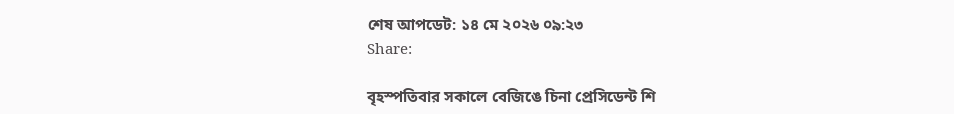শেষ আপডেট: ১৪ মে ২০২৬ ০৯:২৩
Share:

বৃহস্পতিবার সকালে বেজিঙে চিনা প্রেসিডেন্ট শি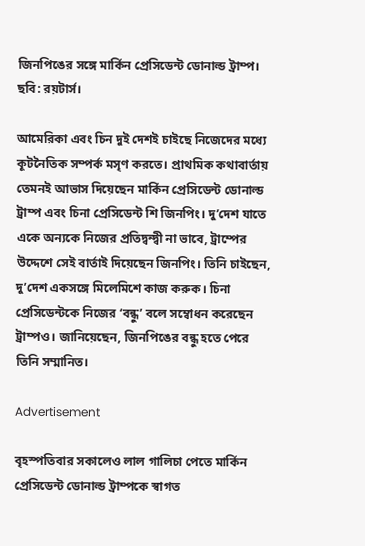জিনপিঙের সঙ্গে মার্কিন প্রেসিডেন্ট ডোনাল্ড ট্রাম্প। ছবি: রয়টার্স।

আমেরিকা এবং চিন দুই দেশই চাইছে নিজেদের মধ্যে কূটনৈতিক সম্পর্ক মসৃণ করতে। প্রাথমিক কথাবার্তায় তেমনই আভাস দিয়েছেন মার্কিন প্রেসিডেন্ট ডোনাল্ড ট্রাম্প এবং চিনা প্রেসিডেন্ট শি জিনপিং। দু’দেশ যাতে একে অন্যকে নিজের প্রতিদ্বন্দ্বী না ভাবে, ট্রাম্পের উদ্দেশে সেই বার্তাই দিয়েছেন জিনপিং। তিনি চাইছেন, দু’দেশ একসঙ্গে মিলেমিশে কাজ করুক। চিনা প্রেসিডেন্টকে নিজের ‘বন্ধু’ বলে সম্বোধন করেছেন ট্রাম্পও। জানিয়েছেন, জিনপিঙের বন্ধু হতে পেরে তিনি সম্মানিত।

Advertisement

বৃহস্পতিবার সকালেও লাল গালিচা পেতে মার্কিন প্রেসিডেন্ট ডোনাল্ড ট্রাম্পকে স্বাগত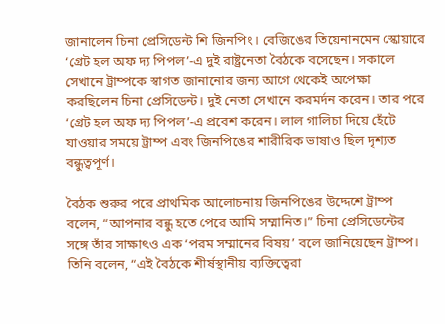জানালেন চিনা প্রেসিডেন্ট শি জিনপিং। বেজিঙের তিয়েনানমেন স্কোয়ারে ‘গ্রেট হল অফ দ্য পিপল’-এ দুই রাষ্ট্রনেতা বৈঠকে বসেছেন। সকালে সেখানে ট্রাম্পকে স্বাগত জানানোর জন্য আগে থেকেই অপেক্ষা করছিলেন চিনা প্রেসিডেন্ট। দুই নেতা সেখানে করমর্দন করেন। তার পরে ‘গ্রেট হল অফ দ্য পিপল’-এ প্রবেশ করেন। লাল গালিচা দিয়ে হেঁটে যাওয়ার সময়ে ট্রাম্প এবং জিনপিঙের শারীরিক ভাষাও ছিল দৃশ্যত বন্ধুত্বপূর্ণ।

বৈঠক শুরুর পরে প্রাথমিক আলোচনায় জিনপিঙের উদ্দেশে ট্রাম্প বলেন, “আপনার বন্ধু হতে পেরে আমি সম্মানিত।” চিনা প্রেসিডেন্টের সঙ্গে তাঁর সাক্ষাৎও এক ‘পরম সম্মানের বিষয়’ বলে জানিয়েছেন ট্রাম্প। তিনি বলেন, “এই বৈঠকে শীর্ষস্থানীয় ব্যক্তিত্বেরা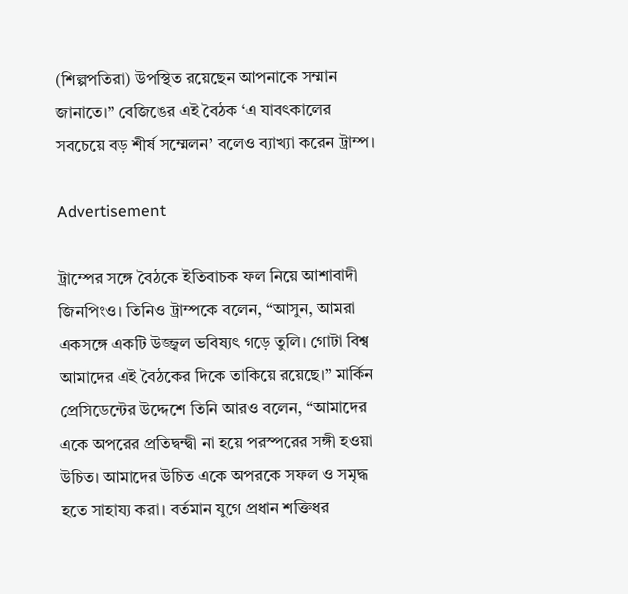(শিল্পপতিরা) উপস্থিত রয়েছেন আপনাকে সম্মান জানাতে।” বেজিঙের এই বৈঠক ‘এ যাবৎকালের সবচেয়ে বড় শীর্ষ সম্মেলন’ বলেও ব্যাখ্যা করেন ট্রাম্প।

Advertisement

ট্রাম্পের সঙ্গে বৈঠকে ইতিবাচক ফল নিয়ে আশাবাদী জিনপিংও। তিনিও ট্রাম্পকে বলেন, “আসুন, আমরা একসঙ্গে একটি উজ্জ্বল ভবিষ্যৎ গড়ে তুলি। গোটা বিশ্ব আমাদের এই বৈঠকের দিকে তাকিয়ে রয়েছে।” মার্কিন প্রেসিডেন্টের উদ্দেশে তিনি আরও বলেন, “আমাদের একে অপরের প্রতিদ্বন্দ্বী না হয়ে পরস্পরের সঙ্গী হওয়া উচিত। আমাদের উচিত একে অপরকে সফল ও সমৃদ্ধ হতে সাহায্য করা। বর্তমান যুগে প্রধান শক্তিধর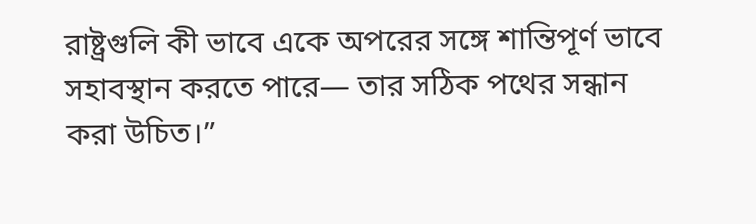রাষ্ট্রগুলি কী ভাবে একে অপরের সঙ্গে শান্তিপূর্ণ ভাবে সহাবস্থান করতে পারে— তার সঠিক পথের সন্ধান করা উচিত।”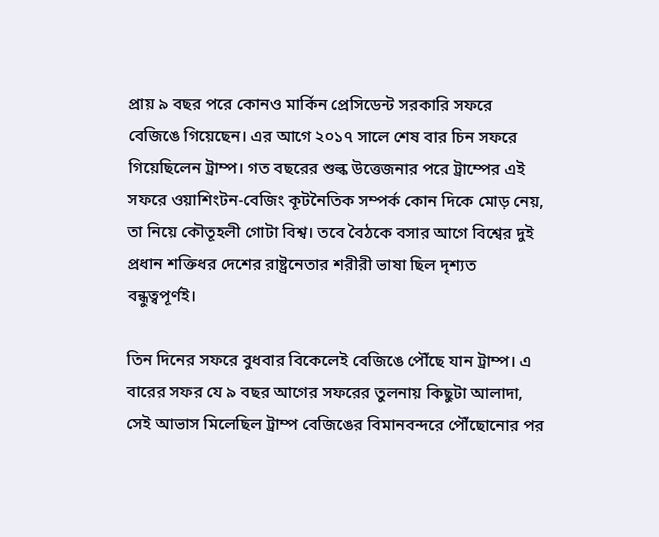প্রায় ৯ বছর পরে কোনও মার্কিন প্রেসিডেন্ট সরকারি সফরে বেজিঙে গিয়েছেন। এর আগে ২০১৭ সালে শেষ বার চিন সফরে গিয়েছিলেন ট্রাম্প। গত বছরের শুল্ক উত্তেজনার পরে ট্রাম্পের এই সফরে ওয়াশিংটন-বেজিং কূটনৈতিক সম্পর্ক কোন দিকে মোড় নেয়, তা নিয়ে কৌতূহলী গোটা বিশ্ব। তবে বৈঠকে বসার আগে বিশ্বের দুই প্রধান শক্তিধর দেশের রাষ্ট্রনেতার শরীরী ভাষা ছিল দৃশ্যত বন্ধুত্বপূর্ণই।

তিন দিনের সফরে বুধবার বিকেলেই বেজিঙে পৌঁছে যান ট্রাম্প। এ বারের সফর যে ৯ বছর আগের সফরের তুলনায় কিছুটা আলাদা, সেই আভাস মিলেছিল ট্রাম্প বেজিঙের বিমানবন্দরে পৌঁছোনোর পর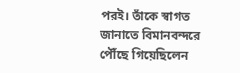পরই। তাঁকে স্বাগত জানাতে বিমানবন্দরে পৌঁছে গিয়েছিলেন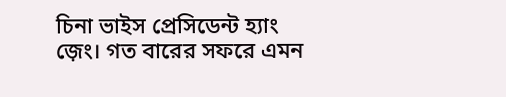চিনা ভাইস প্রেসিডেন্ট হ্যাং জ়েং। গত বারের সফরে এমন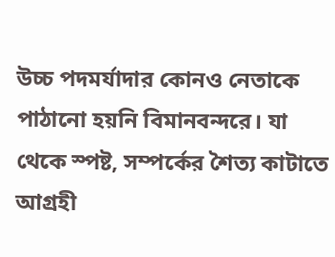উচ্চ পদমর্যাদার কোনও নেতাকে পাঠানো হয়নি বিমানবন্দরে। যা থেকে স্পষ্ট, সম্পর্কের শৈত্য কাটাতে আগ্রহী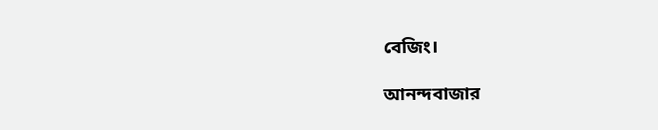বেজিং।

আনন্দবাজার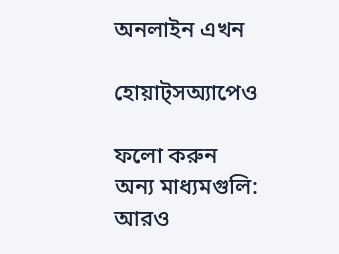অনলাইন এখন

হোয়াট্‌সঅ্যাপেও

ফলো করুন
অন্য মাধ্যমগুলি:
আরও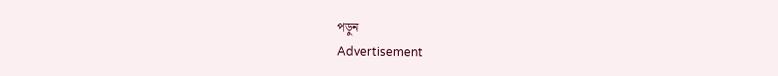পড়ুন
Advertisement